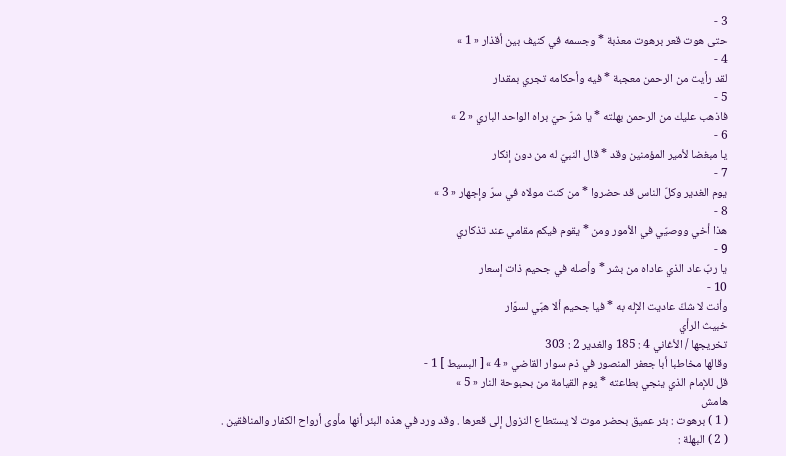3 -
حتى هوت قعر برهوت معذبة * وجسمه في كنيف بين أقذار « 1 »
4 -
لقد رأيت من الرحمن معجبة * فيه وأحكامه تجري بمقدار
5 -
فاذهب عليك من الرحمن بهلته * يا شرّ حيّ براه الواحد الباري « 2 »
6 -
يا مبغضا لأمير المؤمنين وقد * قال النبيّ له من دون إنكار
7 -
يوم الغدير وكلّ الناس قد حضروا * من كنت مولاه في سرّ وإجهار « 3 »
8 -
هذا أخي ووصيّي في الأمور ومن * يقوم فيكم مقامي عند تذكاري
9 -
يا ربّ عاد الذي عاداه من بشر * وأصله في جحيم ذات إسعار
10 -
وأنت لا شكّ عاديت الإله به * فيا جحيم ألا هبّي لسوّار
خبيث الرأي
تخريجها / الأغاني 4 : 185 والغدير 2 : 303
وقالها مخاطبا أبا جعفر المنصور في ذم سوار القاضي « 4 » [ البسيط ] 1 -
قل للإمام الذي ينجي بطاعته * يوم القيامة من بحبوحة النار « 5 »
هامش
( 1 ) برهوت : بئر عميق بحضر موت لا يستطاع النزول إلى قعرها . وقد ورد في هذه البئر أنها مأوى أرواح الكفار والمنافقين .
( 2 ) البهلة :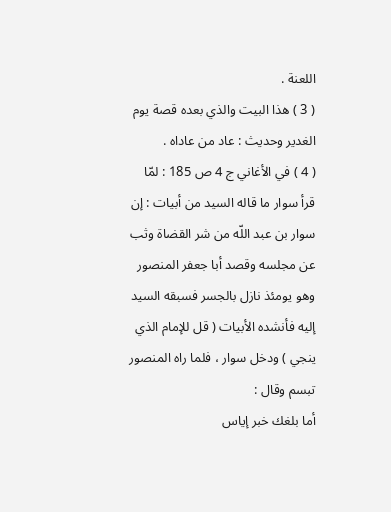اللعنة .
( 3 ) هذا البيت والذي بعده قصة يوم الغدير وحديث : عاد من عاداه .
( 4 ) في الأغاني ج 4 ص 185 : لمّا قرأ سوار ما قاله السيد من أبيات : إن سوار بن عبد اللّه من شر القضاة وثب عن مجلسه وقصد أبا جعفر المنصور وهو يومئذ نازل بالجسر فسبقه السيد إليه فأنشده الأبيات ( قل للإمام الذي ينجي ) ودخل سوار ، فلما راه المنصور تبسم وقال :
أما بلغك خبر إياس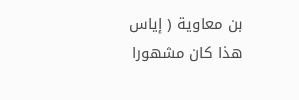بن معاوية ( إياس هذا كان مشهورا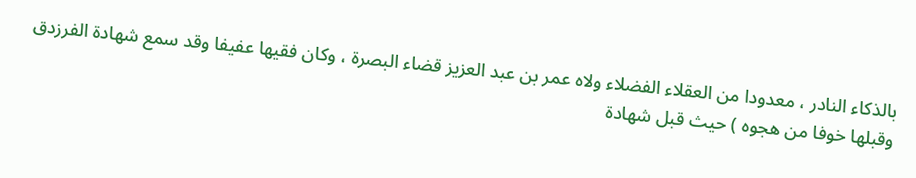بالذكاء النادر ، معدودا من العقلاء الفضلاء ولاه عمر بن عبد العزيز قضاء البصرة ، وكان فقيها عفيفا وقد سمع شهادة الفرزدق وقبلها خوفا من هجوه ) حيث قبل شهادة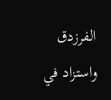الفرزدق واستزاد في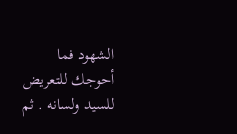الشهود فما أحوجك للتعريض للسيد ولسانه . ثم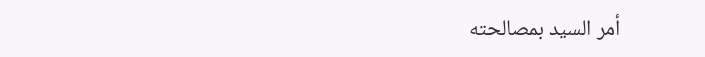أمر السيد بمصالحته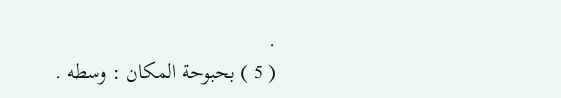.
( 5 ) بحبوحة المكان : وسطه .